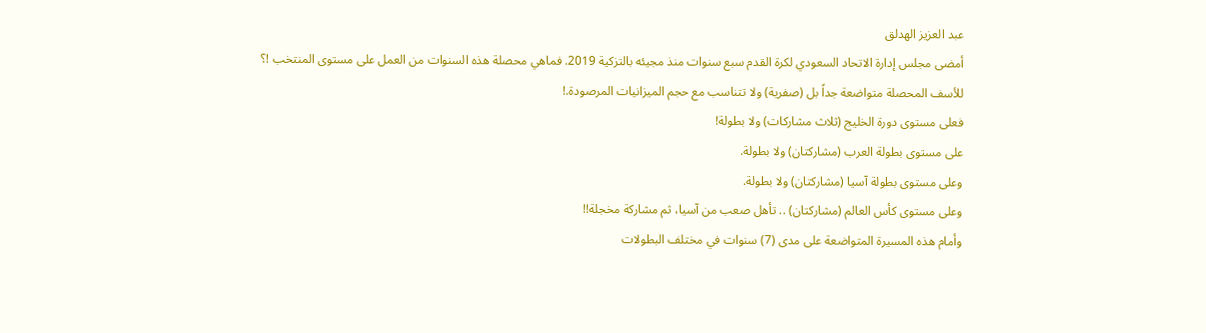عبد العزيز الهدلق
أمضى مجلس إدارة الاتحاد السعودي لكرة القدم سبع سنوات منذ مجيئه بالتزكية 2019. فماهي محصلة هذه السنوات من العمل على مستوى المنتخب !؟
للأسف المحصلة متواضعة جداً بل (صفرية) ولا تتناسب مع حجم الميزانيات المرصودة.!
فعلى مستوى دورة الخليج (ثلاث مشاركات) ولا بطولة!
على مستوى بطولة العرب (مشاركتان) ولا بطولة.
وعلى مستوى بطولة آسيا (مشاركتان) ولا بطولة.
وعلى مستوى كأس العالم (مشاركتان) .. تأهل صعب من آسيا، ثم مشاركة مخجلة!!
وأمام هذه المسيرة المتواضعة على مدى (7) سنوات في مختلف البطولات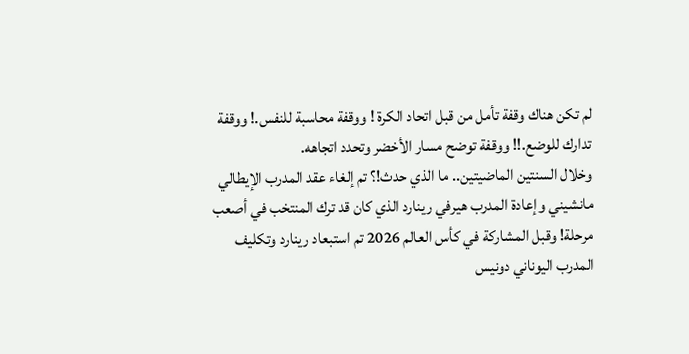لم تكن هناك وقفة تأمل من قبل اتحاد الكرة ! ووقفة محاسبة للنفس.! ووقفة تدارك للوضع.!! ووقفة توضح مسار الأخضر وتحدد اتجاهه.
وخلال السنتين الماضيتين.. ما الذي حدث!؟ تم إلغاء عقد المدرب الإيطالي مانشيني وإعادة المدرب هيرفي رينارد الذي كان قد ترك المنتخب في أصعب مرحلة! وقبل المشاركة في كأس العالم 2026 تم استبعاد رينارد وتكليف المدرب اليوناني دونيس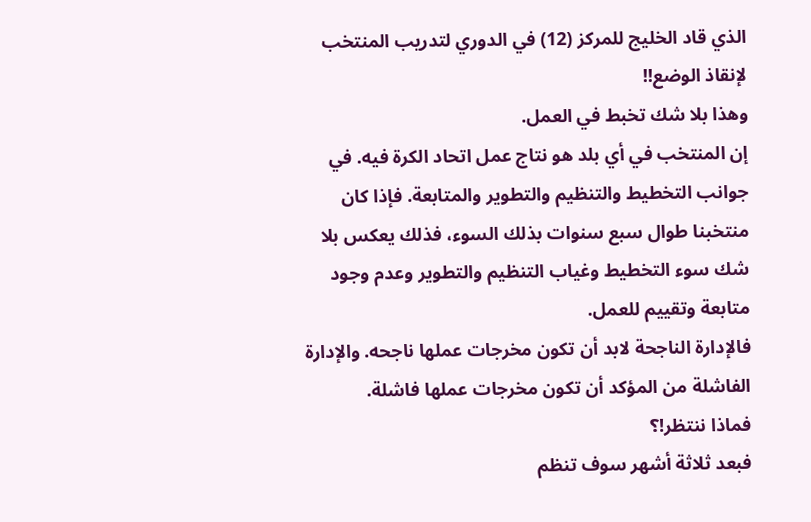الذي قاد الخليج للمركز (12) في الدوري لتدريب المنتخب لإنقاذ الوضع!!
وهذا بلا شك تخبط في العمل.
إن المنتخب في أي بلد هو نتاج عمل اتحاد الكرة فيه. في جوانب التخطيط والتنظيم والتطوير والمتابعة. فإذا كان منتخبنا طوال سبع سنوات بذلك السوء، فذلك يعكس بلا شك سوء التخطيط وغياب التنظيم والتطوير وعدم وجود متابعة وتقييم للعمل.
فالإدارة الناجحة لابد أن تكون مخرجات عملها ناجحه. والإدارة الفاشلة من المؤكد أن تكون مخرجات عملها فاشلة.
فماذا ننتظر!؟
فبعد ثلاثة أشهر سوف تنظم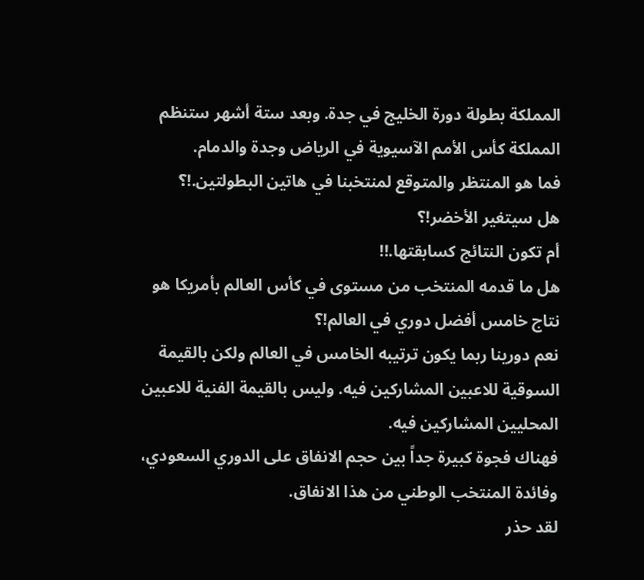المملكة بطولة دورة الخليج في جدة. وبعد ستة أشهر ستنظم المملكة كأس الأمم الآسيوية في الرياض وجدة والدمام.
فما هو المنتظر والمتوقع لمنتخبنا في هاتين البطولتين.!؟
هل سيتغير الأخضر!؟
أم تكون النتائج كسابقتها.!!
هل ما قدمه المنتخب من مستوى في كأس العالم بأمريكا هو نتاج خامس أفضل دوري في العالم!؟
نعم دورينا ربما يكون ترتيبه الخامس في العالم ولكن بالقيمة السوقية للاعبين المشاركين فيه. وليس بالقيمة الفنية للاعبين المحليين المشاركين فيه.
فهناك فجوة كبيرة جداً بين حجم الانفاق على الدوري السعودي، وفائدة المنتخب الوطني من هذا الانفاق.
لقد حذر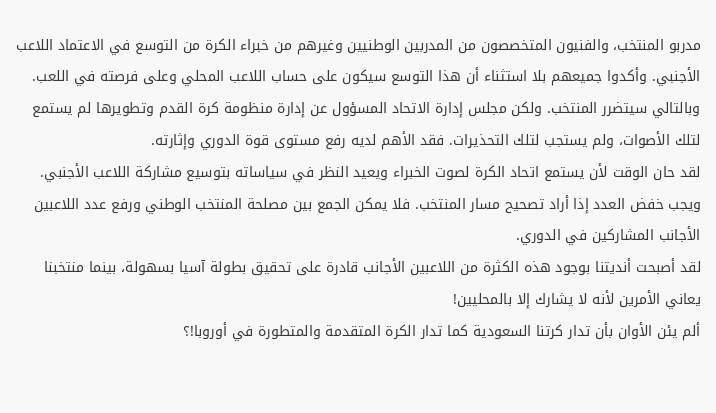مدربو المنتخب، والفنيون المتخصصون من المدربين الوطنيين وغيرهم من خبراء الكرة من التوسع في الاعتماد اللاعب الأجنبي. وأكدوا جميعهم بلا استثناء أن هذا التوسع سيكون على حساب اللاعب المحلي وعلى فرصته في اللعب. وبالتالي سيتضرر المنتخب. ولكن مجلس إدارة الاتحاد المسؤول عن إدارة منظومة كرة القدم وتطويرها لم يستمع لتلك الأصوات، ولم يستجب لتلك التحذيرات. فقد الأهم لديه رفع مستوى قوة الدوري وإثارته.
لقد حان الوقت لأن يستمع اتحاد الكرة لصوت الخبراء ويعيد النظر في سياساته بتوسيع مشاركة اللاعب الأجنبي. ويجب خفض العدد إذا أراد تصحيح مسار المنتخب. فلا يمكن الجمع بين مصلحة المنتخب الوطني ورفع عدد اللاعبين الأجانب المشاركين في الدوري.
لقد أصبحت أنديتنا بوجود هذه الكثرة من اللاعبين الأجانب قادرة على تحقيق بطولة آسيا بسهولة، بينما منتخبنا يعاني الأمرين لأنه لا يشارك إلا بالمحليين!
ألم يئن الأوان بأن تدار كرتنا السعودية كما تدار الكرة المتقدمة والمتطورة في أوروبا!؟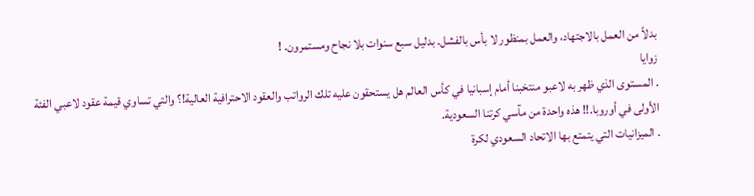بدلاً من العمل بالاجتهاد، والعمل بمنظور لا بأس بالفشل. بدليل سبع سنوات بلا نجاح ومستمرون. !
زوايا
. المستوى الذي ظهر به لاعبو منتخبنا أمام إسبانيا في كأس العالم هل يستحقون عليه تلك الرواتب والعقود الاحترافية العالية!؟ والتي تساوي قيمة عقود لاعبي الفئة الأولى في أوروبا.!! هذه واحدة من مآسي كرتنا السعودية.
. الميزانيات التي يتمتع بها الاتحاد السعودي لكرة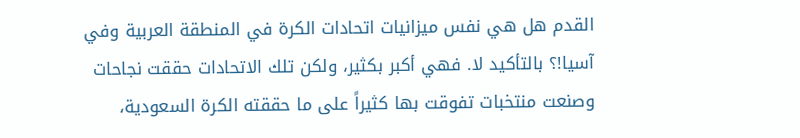القدم هل هي نفس ميزانيات اتحادات الكرة في المنطقة العربية وفي آسيا!؟ بالتأكيد لا. فهي أكبر بكثير، ولكن تلك الاتحادات حققت نجاحات وصنعت منتخبات تفوقت بها كثيراً على ما حققته الكرة السعودية،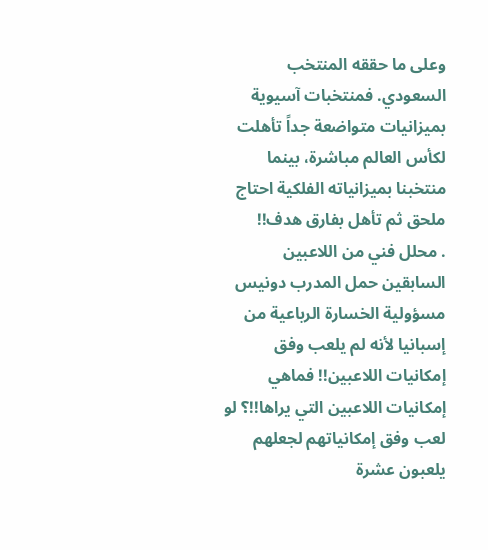وعلى ما حققه المنتخب السعودي. فمنتخبات آسيوية بميزانيات متواضعة جداً تأهلت لكأس العالم مباشرة، بينما منتخبنا بميزانياته الفلكية احتاج ملحق ثم تأهل بفارق هدف!!
. محلل فني من اللاعبين السابقين حمل المدرب دونيس مسؤولية الخسارة الرباعية من إسبانيا لأنه لم يلعب وفق إمكانيات اللاعبين!! فماهي إمكانيات اللاعبين التي يراها!!؟ لو لعب وفق إمكانياتهم لجعلهم يلعبون عشرة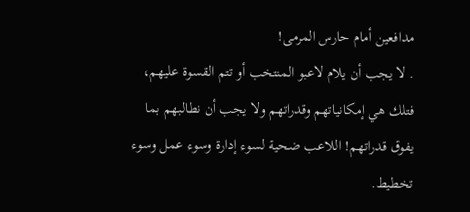مدافعين أمام حارس المرمى!
. لا يجب أن يلام لاعبو المنتخب أو تتم القسوة عليهم، فتلك هي إمكانياتهم وقدراتهم ولا يجب أن نطالبهم بما يفوق قدراتهم! اللاعب ضحية لسوء إدارة وسوء عمل وسوء تخطيط.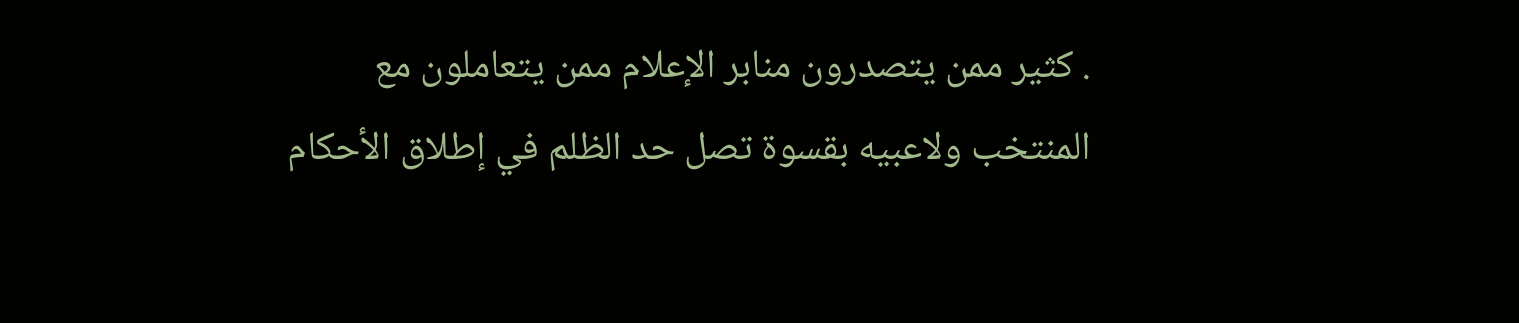. كثير ممن يتصدرون منابر الإعلام ممن يتعاملون مع المنتخب ولاعبيه بقسوة تصل حد الظلم في إطلاق الأحكام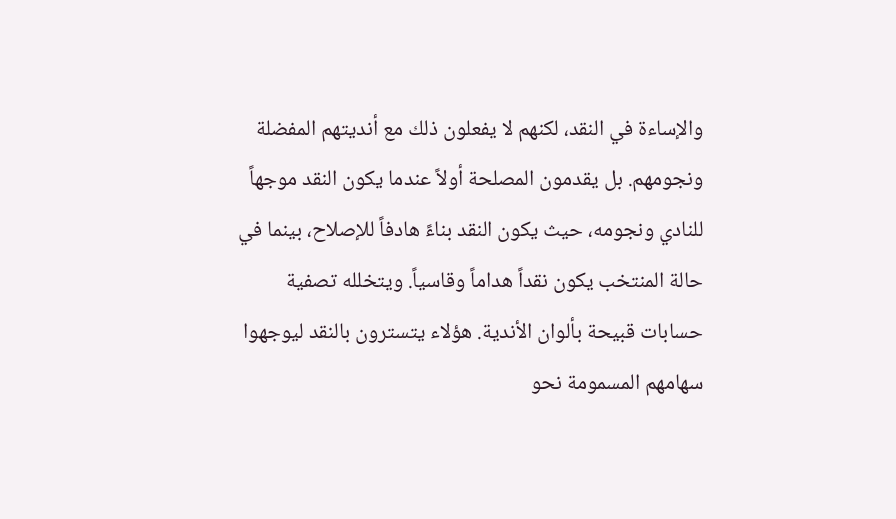والإساءة في النقد، لكنهم لا يفعلون ذلك مع أنديتهم المفضلة ونجومهم. بل يقدمون المصلحة أولاً عندما يكون النقد موجهاً للنادي ونجومه، حيث يكون النقد بناءً هادفاً للإصلاح، بينما في حالة المنتخب يكون نقداً هداماً وقاسياً. ويتخلله تصفية حسابات قبيحة بألوان الأندية. هؤلاء يتسترون بالنقد ليوجهوا سهامهم المسمومة نحو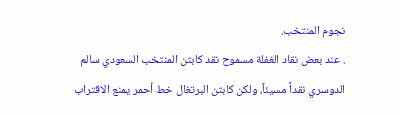نجوم المنتخب.
. عند بعض نقاد الغفلة مسموح نقد كابتن المنتخب السعودي سالم الدوسري نقداً مسيئاً، ولكن كابتن البرتغال خط أحمر يمنع الاقتراب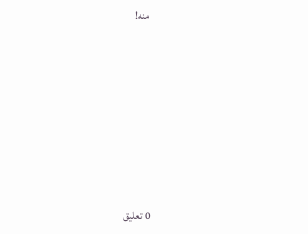منه!












0 تعليق